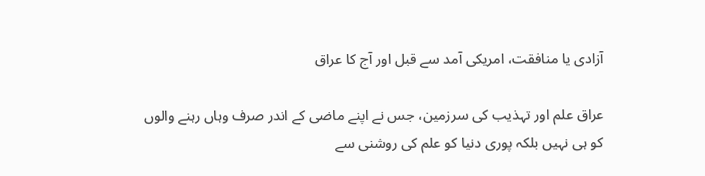آزادی یا منافقت، امریکی آمد سے قبل اور آج کا عراق

عراق علم اور تہذیب کی سرزمین، جس نے اپنے ماضی کے اندر صرف وہاں رہنے والوں کو ہی نہیں بلکہ پوری دنیا کو علم کی روشنی سے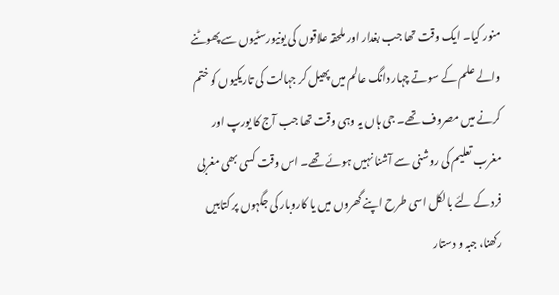منور کیا۔ ایک وقت تھا جب بغدار اور ملحقہ علاقوں کی یونیورسٹیوں سے پھوٹنے والے علم کے سوتے چہار دانگ عالم میں پھیل کر جہالت کی تاریکیوں کو ختم کرنے میں مصروف تھے۔ جی ہاں یہ وہی وقت تھا جب آج کا یورپ اور مغرب تعلیم کی روشنی سے آشنا نہیں ہوئے تھے۔ اس وقت کسی بھی مغربی فرد کے لئے بالکل اسی طرح اپنے گھروں میں یا کاروبار کی جگہوں پر کتابیں رکھنا، جبہ و دستار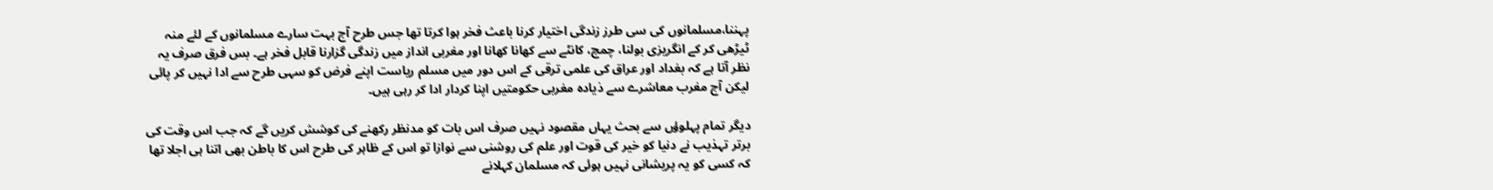پہننا،مسلمانوں کی سی طرز زندگی اختیار کرنا باعث فخر ہوا کرتا تھا جس طرح آج بہت سارے مسلمانوں کے لئے منہ ٹیڑھی کر کے انگریزی بولنا، چمچ، کانٹے سے کھانا کھانا اور مغربی انداز میں زندگی گزارنا قابل فخر ہے۔ بس فرق صرف یہ نظر آتا ہے کہ بغداد اور عراق کی علمی ترقی کے اس دور میں مسلم ریاست اپنے فرض کو سہی طرح سے ادا نہیں کر پائی لیکن آج مغرب معاشرے سے ذیادہ مغربی حکومتیں اپنا کردار ادا کر رہی ہیں۔

دیگر تمام پہلوؤں سے بحث یہاں مقصود نہیں صرف اس بات کو مدنظر رکھنے کی کوشش کریں گے کہ جب اس وقت کی برتر تہذیب نے دنیا کو خیر کی قوت اور علم کی روشنی سے نوازا تو اس کے ظاہر کی طرح اس کا باطن بھی اتنا ہی اجلا تھا کہ کسی کو یہ پریشانی نہیں ہوئی کہ مسلمان کہلانے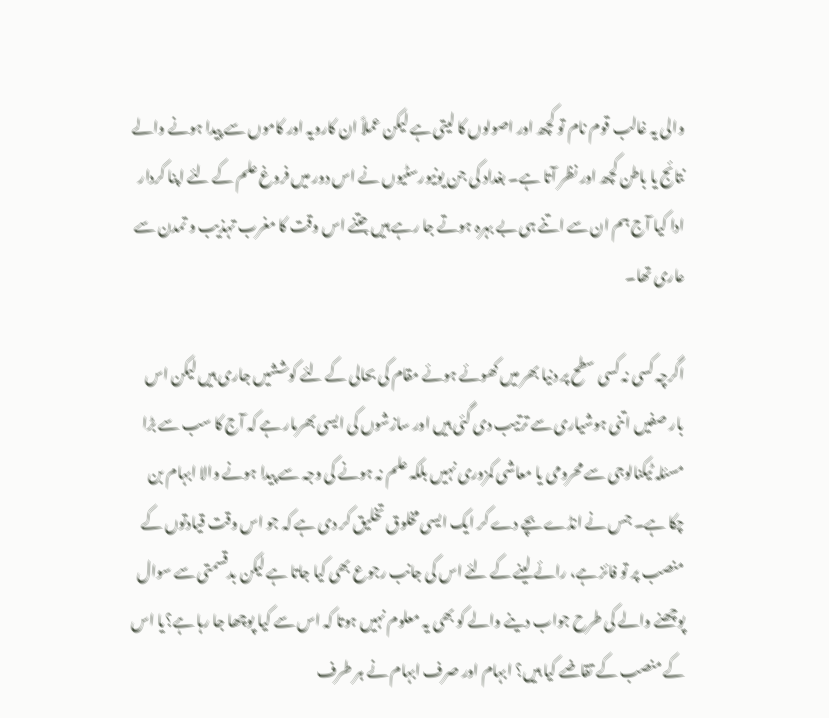والی یہ غالب قوم نام تو کچھ اور اصولوں کا لیتی ہے لیکن عملاً ان کارویہ اور کاموں سے پیدا ہونے والے نتائج یا باطن کچھ اور نظر آتا ہے۔ بغداد کی جن یونیورسٹیوں نے اس دور میں فروغ علم کے لئے اپنا کردار ادا کیا آج ہم ان سے اتنے ہی بے بہرہ ہوتے جا رہے ہیں جتنے اس وقت کا مغرب تہذیب و تمدن سے عاری تھا۔

اگرچہ کسی نہ کسی سطح پر دنیا بھر میں کھوئے ہوئے مقام کی بحالی کے لئے کوششیں جاری ہیں لیکن اس بار صفیں اتنی ہوشیاری سے ترتیب دی گئی ہیں اور سازشوں کی ایسی بھرمار ہے کہ آج کا سب سے بڑا مسئلہ ٹیکنالوجی سے محرومی یا معاشی کمزوری نہیں بلکہ علم نہ ہونے کی وجہ سے پیدا ہونے والا ابہام بن چکا ہے۔ جس نے انڈے بچے دے کر ایک ایسی مخلوق تخلیق کر دی ہے کہ جو اس وقت قیادتوں کے منصب پر تو فائز ہے، رائے لینے کے لئے اس کی جانب رجوع بھی کیا جاتا ہے لیکن بدقسمتی سے سوال پوچھنے والے کی طرح جواب دینے والے کو بھی یہ معلوم نہیں ہوتا کہ اس سے کیا پوچھا جا رہا ہے؟یا اس کے منصب کے تقاضے کیا ہیں؟ ابہام اور صرف ابہام نے ہر طرف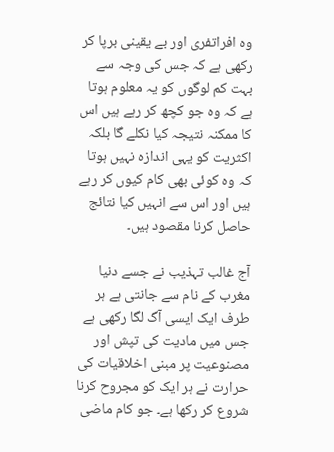وہ افراتفری اور بے یقینی برپا کر رکھی ہے کہ جس کی وجہ سے بہت کم لوگوں کو یہ معلوم ہوتا ہے کہ وہ جو کچھ کر رہے ہیں اس کا ممکنہ نتیجہ کیا نکلے گا بلکہ اکثریت کو یہی اندازہ نہیں ہوتا کہ وہ کوئی بھی کام کیوں کر رہے ہیں اور اس سے انہیں کیا نتائج حاصل کرنا مقصود ہیں۔

آج غالب تہذیب نے جسے دنیا مغرب کے نام سے جانتی ہے ہر طرف ایک ایسی آگ لگا رکھی ہے جس میں مادیت کی تپش اور مصنوعیت پر مبنی اخلاقیات کی حرارت نے ہر ایک کو مجروح کرنا شروع کر رکھا ہے۔ جو کام ماضی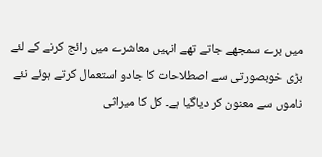میں برے سمجھے جاتے تھے انہیں معاشرے میں رائج کرنے کے لئے بڑی خوبصورتی سے اصطلاحات کا جادو استعمال کرتے ہوئے نئے ناموں سے معنون کر دیاگیا ہے۔ کل کا میراثی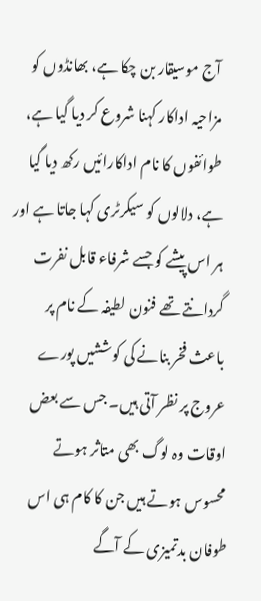آج موسیقار بن چکا ہے، بھانڈوں کو مزاحیہ اداکار کہنا شروع کر دیا گیا ہے، طوائفوں کا نام اداکارائیں رکھ دیا گیا ہے، دلالوں کو سیکرٹری کہا جاتا ہے اور ہر اس پیشے کو جسے شرفاء قابل نفرت گردانتے تھے فنون لطیفہ کے نام پر باعث فخر بنانے کی کوششیں پورے عروج پر نظر آتی ہیں۔ جس سے بعض اوقات وہ لوگ بھی متاثر ہوتے محسوس ہوتے ہیں جن کا کام ہی اس طوفان بدتمیزی کے آگے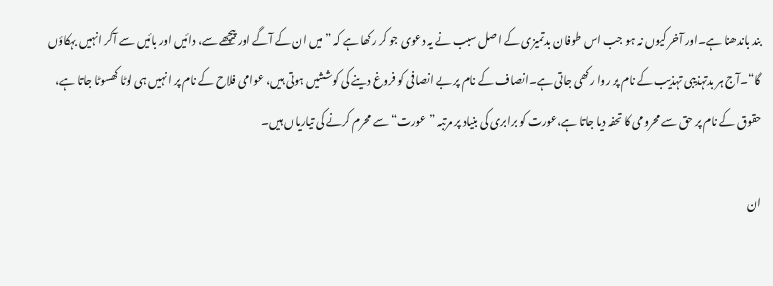بند باندھنا ہے۔اور آخر کیوں نہ ہو جب اس طوفان بدتمیزی کے اصل سبب نے یہ دعوی جو کر رکھا ہے کہ ”میں ان کے آگے اور پیچھے سے، دائیں اور بائیں سے آکر انہیں بہکاؤں گا“۔آج ہر بدتہذیبی تہذیب کے نام پر روا رکھی جاتی ہے۔انصاف کے نام پر بے انصافی کو فروغ دینے کی کوششیں ہوتی ہیں، عوامی فلاح کے نام پر انہیں ہی لوٹا کھسوٹا جاتا ہے، حقوق کے نام پر حق سے محرومی کا تحفہ دیا جاتا ہے،عورت کو برابری کی بنیاد پر مرتبہ ”عورت“سے محرم کرنے کی تیاریاں ہیں۔

ان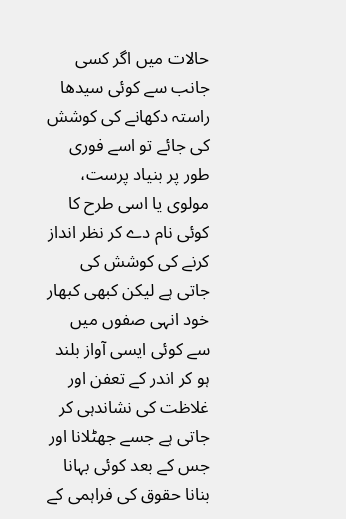حالات میں اگر کسی جانب سے کوئی سیدھا راستہ دکھانے کی کوشش کی جائے تو اسے فوری طور پر بنیاد پرست، مولوی یا اسی طرح کا کوئی نام دے کر نظر انداز کرنے کی کوشش کی جاتی ہے لیکن کبھی کبھار خود انہی صفوں میں سے کوئی ایسی آواز بلند ہو کر اندر کے تعفن اور غلاظت کی نشاندہی کر جاتی ہے جسے جھٹلانا اور جس کے بعد کوئی بہانا بنانا حقوق کی فراہمی کے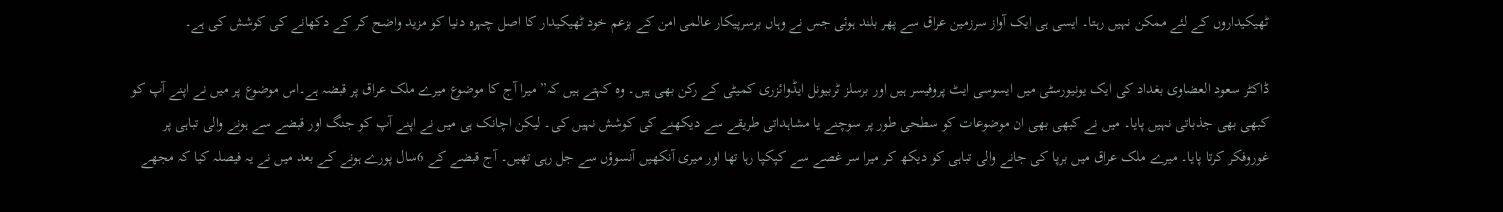ٹھیکیداروں کے لئے ممکن نہیں رہتا۔ ایسی ہی ایک آواز سرزمین عراق سے پھر بلند ہوئی جس نے وہاں برسرپیکار عالمی امن کے بزعم خود ٹھیکیدار کا اصل چہرہ دنیا کو مزید واضح کر کے دکھانے کی کوشش کی ہے۔

ڈاکٹر سعود العضاوی بغداد کی ایک یونیورسٹی میں ایسوسی ایٹ پروفیسر ہیں اور برسلز ٹربیونل ایڈوائزری کمیٹی کے رکن بھی ہیں۔ وہ کہتے ہیں کہ” میرا آج کا موضوع میرے ملک عراق پر قبضہ ہے۔اس موضوع پر میں نے اپنے آپ کو کبھی بھی جذباتی نہیں پایا۔ میں نے کبھی بھی ان موضوعات کو سطحی طور پر سوچنے یا مشاہداتی طریقے سے دیکھنے کی کوشش نہیں کی۔ لیکن اچانک ہی میں نے اپنے آپ کو جنگ اور قبضے سے ہونے والی تباہی پر غوروفکر کرتا پایا۔ میرے ملک عراق میں برپا کی جانے والی تباہی کو دیکھ کر میرا سر غصے سے کپکپا رہا تھا اور میری آنکھیں آنسوؤں سے جل رہی تھیں۔ آج قبضے کے 6سال پورے ہونے کے بعد میں نے یہ فیصلہ کیا کہ مجھے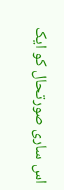اس ساری صورتحال کو ایک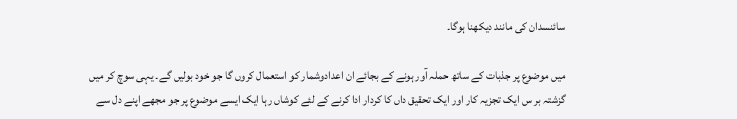سائنسدان کی مانند دیکھنا ہوگا۔

میں موضوع پر جذبات کے ساتھ حملہ آور ہونے کے بجائے ان اعدادوشمار کو استعمال کروں گا جو خود بولیں گے۔ یہی سوچ کر میں گزشتہ بر س ایک تجزیہ کار اور ایک تحقیق داں کا کردار ادا کرنے کے لئے کوشاں رہا ایک ایسے موضوع پر جو مجھے اپنے دل سے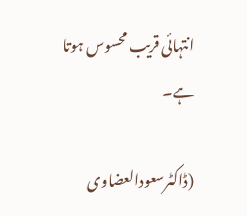انتہائی قریب محسوس ہوتا ہے۔

(ڈاکٹرسعودالعضاوی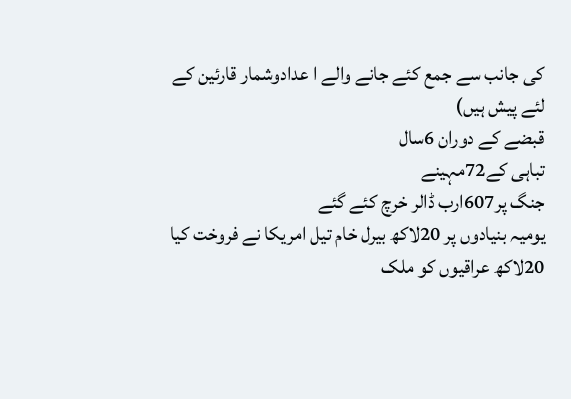کی جانب سے جمع کئے جانے والے ا عدادوشمار قارئین کے لئے پیش ہیں)
قبضے کے دوران 6سال
تباہی کے72مہینے
جنگ پر607ارب ڈالر خرچ کئے گئے
یومیہ بنیادوں پر 20لاکھ بیرل خام تیل امریکا نے فروخت کیا
20لاکھ عراقیوں کو ملک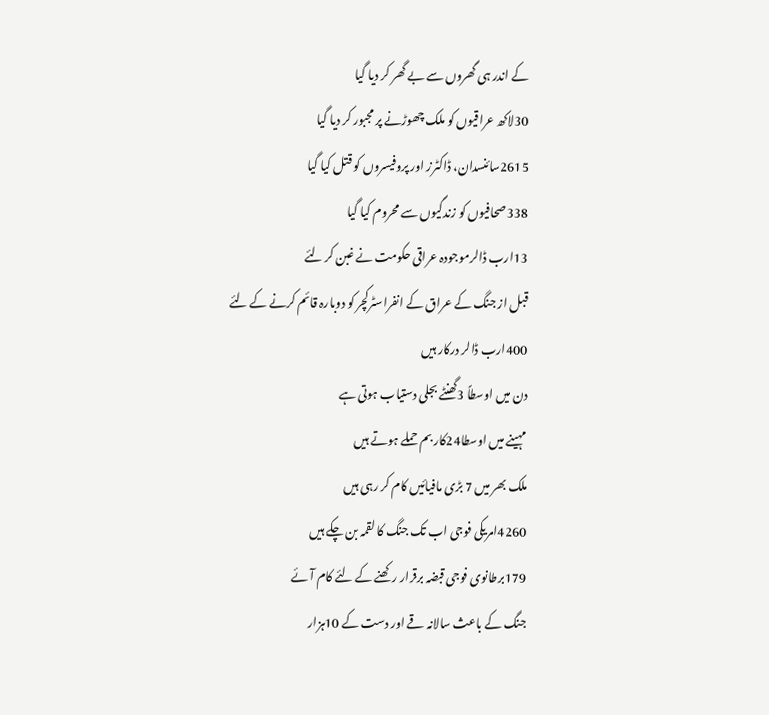کے اندر ہی گھروں سے بے گھر کر دیا گیا
30لاکھ عراقیوں کو ملک چھوڑنے پر مجبور کر دیا گیا
2615سائنسدان، ڈاکٹرز اور پروفیسروں کو قتل کیا گیا
338صحافیوں کو زندگیوں سے محروم کیا گیا
13ارب ڈالرموجودہ عراقی حکومت نے غبن کر لئے
قبل از جنگ کے عراق کے انفراسٹرکچر کو دوبارہ قائم کرنے کے لئے 400ارب ڈالر درکار ہیں
دن میں اوسطاً 3گھنٹے بجلی دستیاب ہوتی ہے
مہینے میں اوسطا24کار بم حملے ہوتے ہیں
ملک بھر میں 7 بڑی مافیائیں کام کر رہی ہیں
4260امریکی فوجی اب تک جنگ کا لقمہ بن چکے ہیں
179برطانوی فوجی قبضہ برقرار رکھنے کے لئے کام آئے
جنگ کے باعث سالانہ قے اور دست کے 10ہزار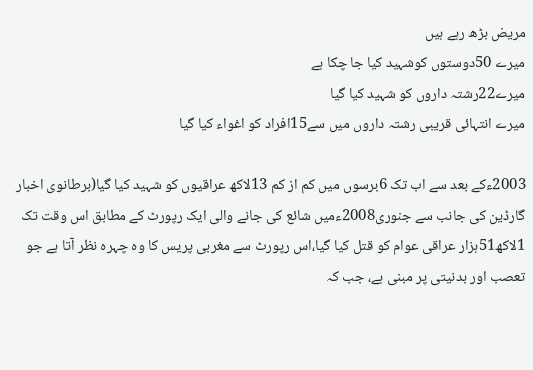مریض بڑھ رہے ہیں
میرے 50دوستوں کوشہید کیا جا چکا ہے
میرے22رشتہ داروں کو شہید کیا گیا
میرے انتہائی قریبی رشتہ داروں میں سے15افراد کو اغواء کیا گیا

2003ءکے بعد سے اب تک 6برسوں میں کم از کم 13لاکھ عراقیوں کو شہید کیا گیا(برطانوی اخبار گارڈین کی جانب سے جنوری2008ءمیں شائع کی جانے والی ایک رپورٹ کے مطابق اس وقت تک 1لاکھ51ہزار عراقی عوام کو قتل کیا گیا،اس رپورٹ سے مغربی پریس کا وہ چہرہ نظر آتا ہے جو تعصب اور بدنیتی پر مبنی ہے، جب کہ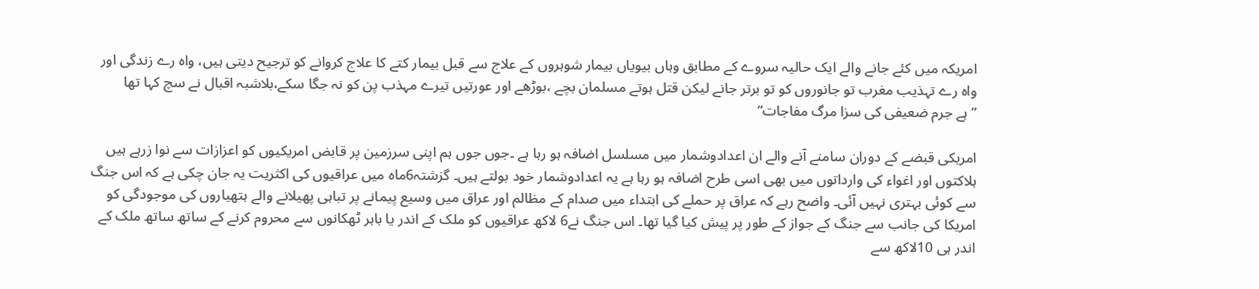امریکہ میں کئے جانے والے ایک حالیہ سروے کے مطابق وہاں بیویاں بیمار شوہروں کے علاج سے قبل بیمار کتے کا علاج کروانے کو ترجیح دیتی ہیں، واہ رے زندگی اور واہ رے تہذیب مغرب تو جانوروں کو تو برتر جانے لیکن قتل ہوتے مسلمان بچے ،بوڑھے اور عورتیں تیرے مہذب پن کو نہ جگا سکے،بلاشبہ اقبال نے سچ کہا تھا
”ہے جرم ضعیفی کی سزا مرگ مفاجات“

امریکی قبضے کے دوران سامنے آنے والے ان اعدادوشمار میں مسلسل اضافہ ہو رہا ہے ۔جوں جوں ہم اپنی سرزمین پر قابض امریکیوں کو اعزازات سے نوا زرہے ہیں ہلاکتوں اور اغواء کی وارداتوں میں بھی اسی طرح اضافہ ہو رہا ہے یہ اعدادوشمار خود بولتے ہیں۔ گزشتہ6ماہ میں عراقیوں کی اکثریت یہ جان چکی ہے کہ اس جنگ سے کوئی بہتری نہیں آئی۔ واضح رہے کہ عراق پر حملے کی ابتداء میں صدام کے مظالم اور عراق میں وسیع پیمانے پر تباہی پھیلانے والے ہتھیاروں کی موجودگی کو امریکا کی جانب سے جنگ کے جواز کے طور پر پیش کیا گیا تھا۔ اس جنگ نے6 لاکھ عراقیوں کو ملک کے اندر یا باہر ٹھکانوں سے محروم کرنے کے ساتھ ساتھ ملک کے اندر ہی 10لاکھ سے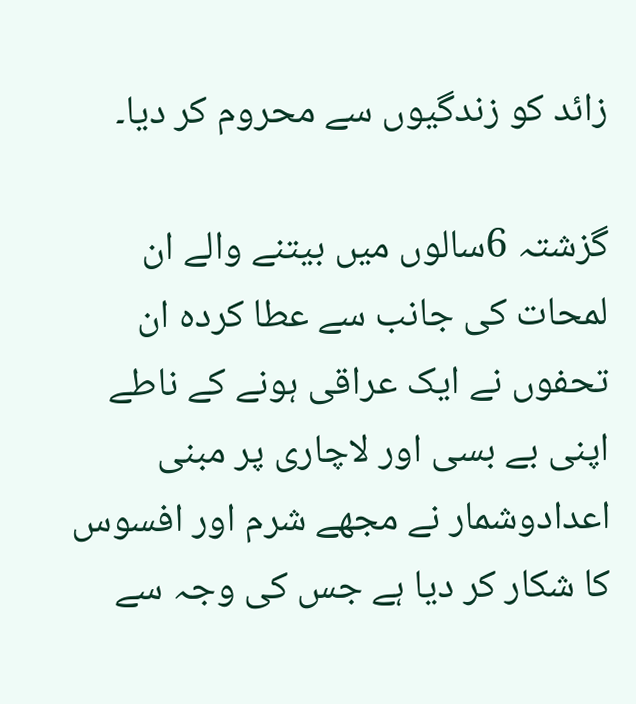زائد کو زندگیوں سے محروم کر دیا۔

گزشتہ 6سالوں میں بیتنے والے ان لمحات کی جانب سے عطا کردہ ان تحفوں نے ایک عراقی ہونے کے ناطے اپنی بے بسی اور لاچاری پر مبنی اعدادوشمار نے مجھے شرم اور افسوس کا شکار کر دیا ہے جس کی وجہ سے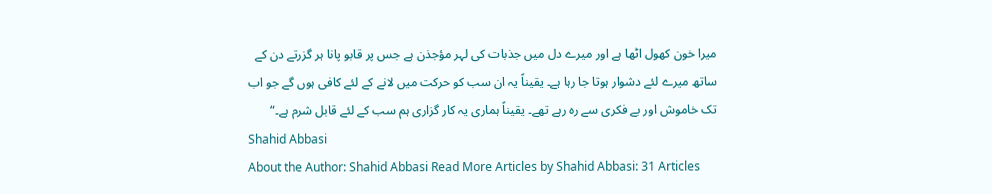میرا خون کھول اٹھا ہے اور میرے دل میں جذبات کی لہر مؤجذن ہے جس پر قابو پانا ہر گزرتے دن کے ساتھ میرے لئے دشوار ہوتا جا رہا ہے۔ یقیناً یہ ان سب کو حرکت میں لانے کے لئے کافی ہوں گے جو اب تک خاموش اور بے فکری سے رہ رہے تھے۔ یقیناً ہماری یہ کار گزاری ہم سب کے لئے قابل شرم ہے۔“
Shahid Abbasi
About the Author: Shahid Abbasi Read More Articles by Shahid Abbasi: 31 Articles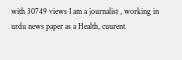with 30749 views I am a journalist , working in urdu news paper as a Health, cuurent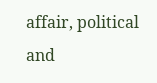affair, political and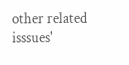other related isssues'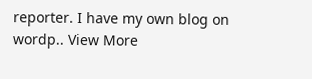reporter. I have my own blog on wordp.. View More